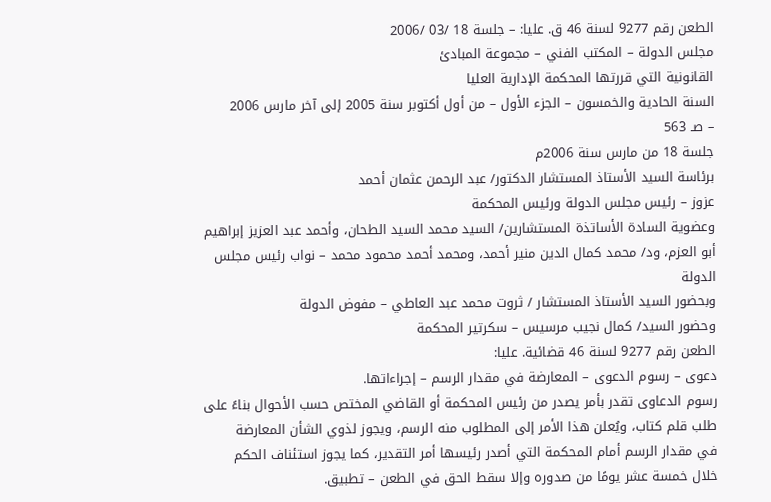الطعن رقم 9277 لسنة 46 ق. عليا: – جلسة 18 /03 /2006
مجلس الدولة – المكتب الفني – مجموعة المبادئ
القانونية التي قررتها المحكمة الإدارية العليا
السنة الحادية والخمسون – الجزء الأول – من أول أكتوبر سنة 2005 إلى آخر مارس 2006
– صـ 563
جلسة 18 من مارس سنة 2006م
برئاسة السيد الأستاذ المستشار الدكتور/ عبد الرحمن عثمان أحمد
عزوز – رئيس مجلس الدولة ورئيس المحكمة
وعضوية السادة الأساتذة المستشارين/ السيد محمد السيد الطحان، وأحمد عبد العزيز إبراهيم
أبو العزم، ود/ محمد كمال الدين منير أحمد، ومحمد أحمد محمود محمد – نواب رئيس مجلس
الدولة
وبحضور السيد الأستاذ المستشار / ثروت محمد عبد العاطي – مفوض الدولة
وحضور السيد/ كمال نجيب مرسيس – سكرتير المحكمة
الطعن رقم 9277 لسنة 46 قضائية. عليا:
دعوى – رسوم الدعوى – المعارضة في مقدار الرسم – إجراءاتها.
رسوم الدعاوى تقدر بأمر يصدر من رئيس المحكمة أو القاضي المختص حسب الأحوال بناءً على
طلب قلم كتاب، ويُعلن هذا الأمر إلى المطلوب منه الرسم، ويجوز لذوي الشأن المعارضة
في مقدار الرسم أمام المحكمة التي أصدر رئيسها أمر التقدير، كما يجوز استئناف الحكم
خلال خمسة عشر يومًا من صدوره وإلا سقط الحق في الطعن – تطبيق.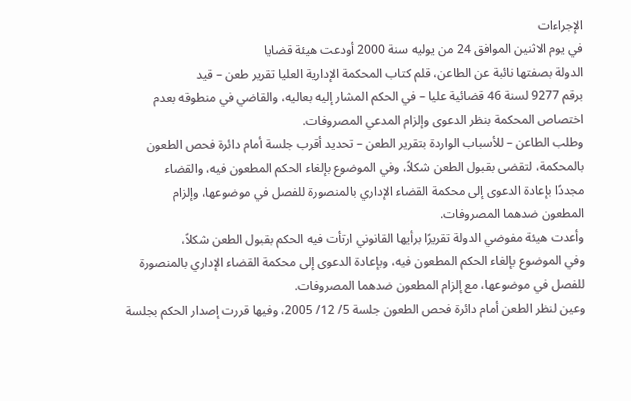الإجراءات
في يوم الاثنين الموافق 24 من يوليه سنة 2000 أودعت هيئة قضايا
الدولة بصفتها نائبة عن الطاعن، قلم كتاب المحكمة الإدارية العليا تقرير طعن – قيد
برقم 9277 لسنة 46 قضائية عليا – في الحكم المشار إليه بعاليه، والقاضي في منطوقه بعدم
اختصاص المحكمة بنظر الدعوى وإلزام المدعي المصروفات.
وطلب الطاعن – للأسباب الواردة بتقرير الطعن – تحديد أقرب جلسة أمام دائرة فحص الطعون
بالمحكمة، لتقضى بقبول الطعن شكلاً، وفي الموضوع بإلغاء الحكم المطعون فيه، والقضاء
مجددًا بإعادة الدعوى إلى محكمة القضاء الإداري بالمنصورة للفصل في موضوعها، وإلزام
المطعون ضدهما المصروفات.
وأعدت هيئة مفوضي الدولة تقريرًا برأيها القانوني ارتأت فيه الحكم بقبول الطعن شكلاً،
وفي الموضوع بإلغاء الحكم المطعون فيه، وبإعادة الدعوى إلى محكمة القضاء الإداري بالمنصورة
للفصل في موضوعها، مع إلزام المطعون ضدهما المصروفات.
وعين لنظر الطعن أمام دائرة فحص الطعون جلسة 5/ 12/ 2005، وفيها قررت إصدار الحكم بجلسة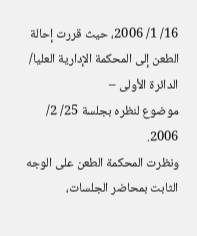16/ 1/ 2006، حيث قررت إحالة الطعن إلى المحكمة الإدارية العليا/ الدائرة الأولى –
موضوع لنظره بجلسة 25/ 2/ 2006.
ونظرت المحكمة الطعن على الوجه الثابت بمحاضر الجلسات،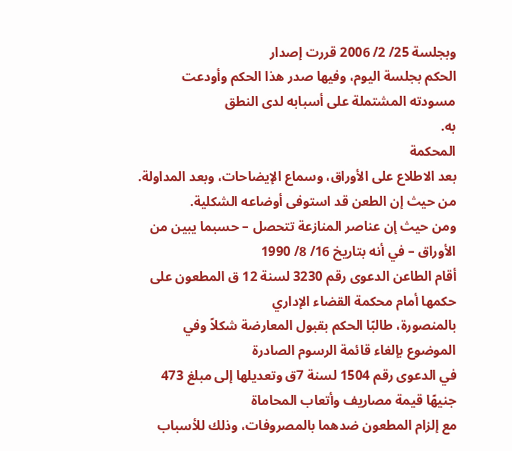وبجلسة 25/ 2/ 2006 قررت إصدار
الحكم بجلسة اليوم، وفيها صدر هذا الحكم وأودعت مسودته المشتملة على أسبابه لدى النطق
به.
المحكمة
بعد الاطلاع على الأوراق، وسماع الإيضاحات، وبعد المداولة.
من حيث إن الطعن قد استوفى أوضاعه الشكلية.
ومن حيث إن عناصر المنازعة تتحصل – حسبما يبين من الأوراق – في أنه بتاريخ 16/ 8/ 1990
أقام الطاعن الدعوى رقم 3230 لسنة 12 ق المطعون على حكمها أمام محكمة القضاء الإداري
بالمنصورة، طالبًا الحكم بقبول المعارضة شكلاً وفي الموضوع بإلغاء قائمة الرسوم الصادرة
في الدعوى رقم 1504 لسنة 7ق وتعديلها إلى مبلغ 473 جنيهًا قيمة مصاريف وأتعاب المحاماة
مع إلزام المطعون ضدهما بالمصروفات، وذلك للأسباب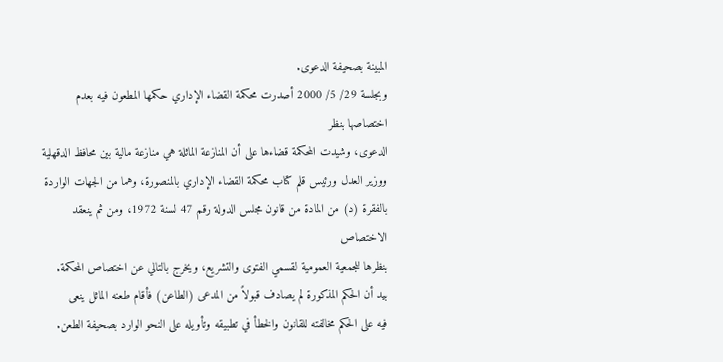المبينة بصحيفة الدعوى.
وبجلسة 29/ 5/ 2000 أصدرت محكمة القضاء الإداري حكمها المطعون فيه بعدم اختصاصها بنظر
الدعوى، وشيدت المحكمة قضاءها على أن المنازعة الماثلة هي منازعة مالية بين محافظ الدقهلية
ووزير العدل ورئيس قلم كتاب محكمة القضاء الإداري بالمنصورة، وهما من الجهات الواردة
بالفقرة (د) من المادة من قانون مجلس الدولة رقم 47 لسنة 1972، ومن ثم ينعقد الاختصاص
بنظرها للجمعية العمومية لقسمي الفتوى والتشريع، ويخرج بالتالي عن اختصاص المحكمة.
بيد أن الحكم المذكورة لم يصادف قبولاً من المدعى (الطاعن) فأقام طعنه الماثل ينعى
فيه على الحكم مخالفته للقانون والخطأ في تطبيقه وتأويله على النحو الوارد بصحيفة الطعن.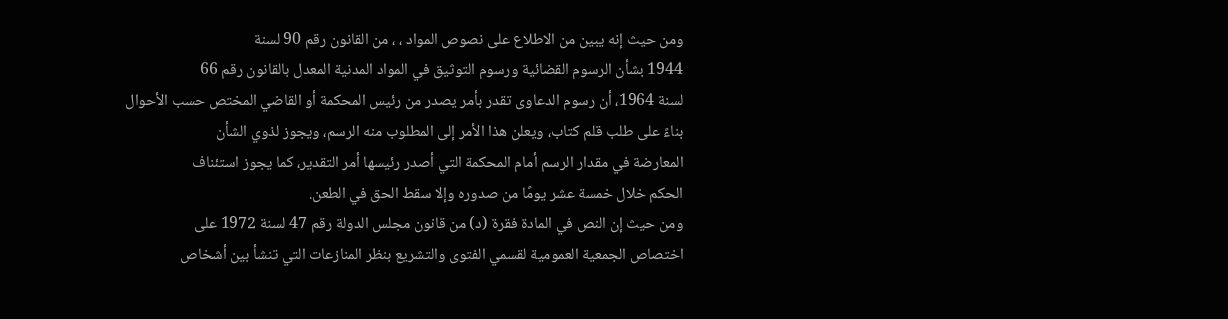ومن حيث إنه يبين من الاطلاع على نصوص المواد ، ، من القانون رقم 90 لسنة
1944 بشأن الرسوم القضائية ورسوم التوثيق في المواد المدنية المعدل بالقانون رقم 66
لسنة 1964، أن رسوم الدعاوى تقدر بأمر يصدر من رئيس المحكمة أو القاضي المختص حسب الأحوال
بناءً على طلب قلم كتاب، ويعلن هذا الأمر إلى المطلوب منه الرسم، ويجوز لذوي الشأن
المعارضة في مقدار الرسم أمام المحكمة التي أصدر رئيسها أمر التقدير، كما يجوز استئناف
الحكم خلال خمسة عشر يومًا من صدوره وإلا سقط الحق في الطعن.
ومن حيث إن النص في المادة فقرة (د) من قانون مجلس الدولة رقم 47 لسنة 1972 على
اختصاص الجمعية العمومية لقسمي الفتوى والتشريع بنظر المنازعات التي تنشأ بين أشخاص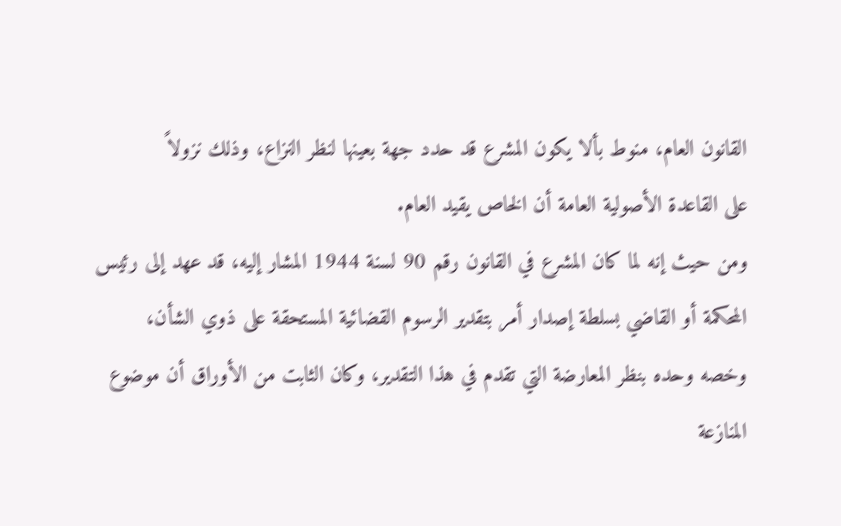القانون العام، منوط بألا يكون المشرع قد حدد جهة بعينها لنظر النزاع، وذلك نزولاً
على القاعدة الأصولية العامة أن الخاص يقيد العام.
ومن حيث إنه لما كان المشرع في القانون رقم 90 لسنة 1944 المشار إليه، قد عهد إلى رئيس
المحكمة أو القاضي بسلطة إصدار أمر بتقدير الرسوم القضائية المستحقة على ذوي الشأن،
وخصه وحده بنظر المعارضة التي تقدم في هذا التقدير، وكان الثابت من الأوراق أن موضوع
المنازعة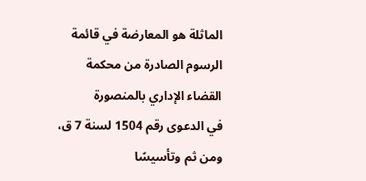الماثلة هو المعارضة في قائمة الرسوم الصادرة من محكمة القضاء الإداري بالمنصورة
في الدعوى رقم 1504 لسنة 7 ق، ومن ثم وتأسيسًا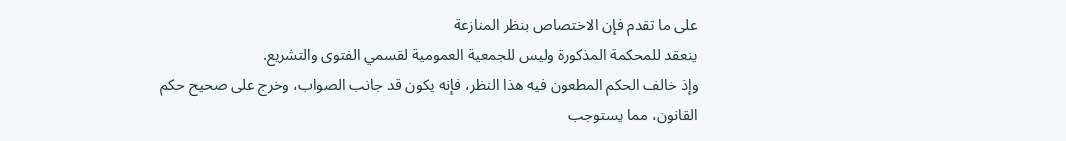على ما تقدم فإن الاختصاص بنظر المنازعة
ينعقد للمحكمة المذكورة وليس للجمعية العمومية لقسمي الفتوى والتشريع.
وإذ خالف الحكم المطعون فيه هذا النظر، فإنه يكون قد جانب الصواب، وخرج على صحيح حكم
القانون، مما يستوجب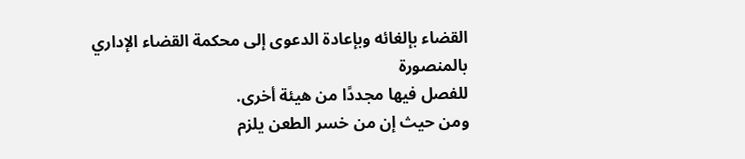القضاء بإلغائه وبإعادة الدعوى إلى محكمة القضاء الإداري بالمنصورة
للفصل فيها مجددًا من هيئة أخرى.
ومن حيث إن من خسر الطعن يلزم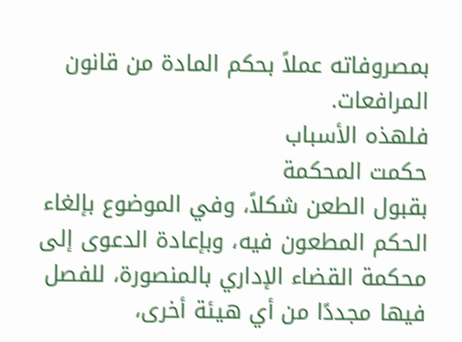بمصروفاته عملاً بحكم المادة من قانون المرافعات.
فلهذه الأسباب
حكمت المحكمة
بقبول الطعن شكلاً، وفي الموضوع بإلغاء الحكم المطعون فيه، وبإعادة الدعوى إلى محكمة القضاء الإداري بالمنصورة، للفصل فيها مجددًا من أي هيئة أخرى،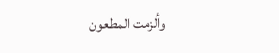وألزمت المطعون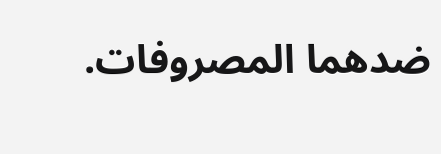ضدهما المصروفات.